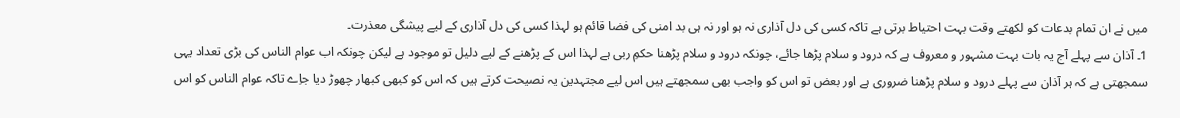میں نے ان تمام بدعات کو لکھتے وقت بہت احتیاط برتی ہے تاکہ کسی کی دل آذاری نہ ہو اور نہ ہی بد امنی کی فضا قائم ہو لہذا کسی کی دل آذاری کے لیے پیشگی معذرت۔
1۔ آذان سے پہلے آج یہ بات بہت مشہور و معروف ہے کہ درود و سلام پڑھا جائے، چونکہ درود و سلام پڑھنا حکمِ ربی ہے لہذا اس کے پڑھنے کے لیے دلیل تو موجود ہے لیکن چونکہ اب عوام الناس کی بڑی تعداد یہی سمجھتی ہے کہ ہر آذان سے پہلے درود و سلام پڑھنا ضروری ہے اور بعض تو اس کو واجب بھی سمجھتے ہیں اس لیے مجتہدین یہ نصیحت کرتے ہیں کہ اس کو کبھی کبھار چھوڑ دیا جاِے تاکہ عوام الناس کو اس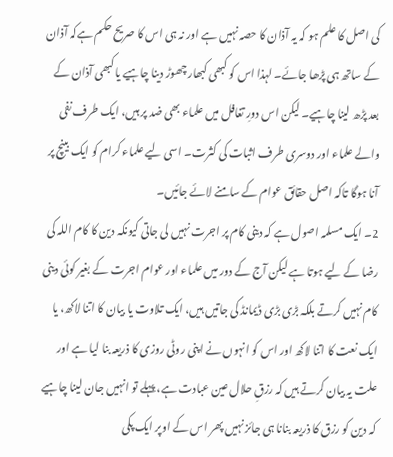کی اصل کا علم ہو کہ یہ آذان کا حصہ نہیں ہے اور نہ ہی اس کا صریح حکم ہےکہ آذان کے ساتھ ہی پڑھا جائے۔ لہذا اس کو کبھی کبھار چھوڑ دینا چاہیے یا کبھی آذان کے بعد پڑھ لینا چاہیے۔ لیکن اس دورِ تغافل میں علماء بھی ضد پر ہیں، ایک طرف نفی والے علماء اور دوسری طرف اثبات کی کثرت۔ اسی لیے علماء کرام کو ایک بینچ پر آنا ہوگا تاکہ اصل حقائق عوام کے سامنے لائے جائیں۔
2۔ ایک مسلمہ اصول ہے کہ دینی کام پر اجرت نہیں لی جاتی کیونکہ دین کا کام اللہ کی رضا کے لیے ہوتا ہے لیکن آج کے دور میں علماء اور عوام اجرت کے بغیر کوئی دینی کام نہیں کرتے بلکہ بڑی بڑی ڈیمانڈ کی جاتیں ہیں، ایک تلاوت یا بیان کا اتنا لاکھ، یا ایک نعت کا اتنا لاکھ اور اس کو انہوں نے اپنی روٹی روزی کا ذریعہ بنا لیا ہے اور علت یہ بیان کرتے ہیں کہ رزقِ حلال عین عبادت ہے، پہلے تو انہیں جان لینا چاہیے کہ دین کو رزق کا ذریعہ بنانا ہی جائز نہیں پھر اس کے اوپر ایک پکی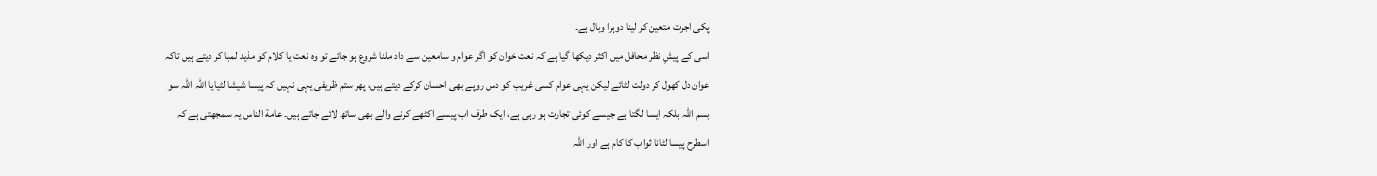پکی اجرت متعین کر لینا دوہرا وبال ہے۔
اسی کے پیشِ نظر محافل میں اکثر دیکھا گیا ہے کہ نعت خوان کو اگر عوام و سامعین سے داد ملنا شروع ہو جائے تو وہ نعت یا کلام کو مذید لمبا کر دیتے ہیں تاکہ عوان دل کھول کر دولت لٹائے لیکن یہی عوام کسی غریب کو دس روپے بھی احسان کرکے دیتے ہیں، پھر ستم ظریفی یہی نہیں کہ پیسا شیشا لٹیایا اللہ اللہ سو بسم اللہ بلکہ ایسا لگتا ہے جیسے کوئی تجارت ہو رہی ہے، ایک طرف اب پیسے اکٹھے کرنے والے بھی ساتھ لائے جاتے ہیں۔ عامة الناس یہ سمجھتی ہے کہ اسطرح پیسا لٹانا ثواب کا کام ہے اور اللہ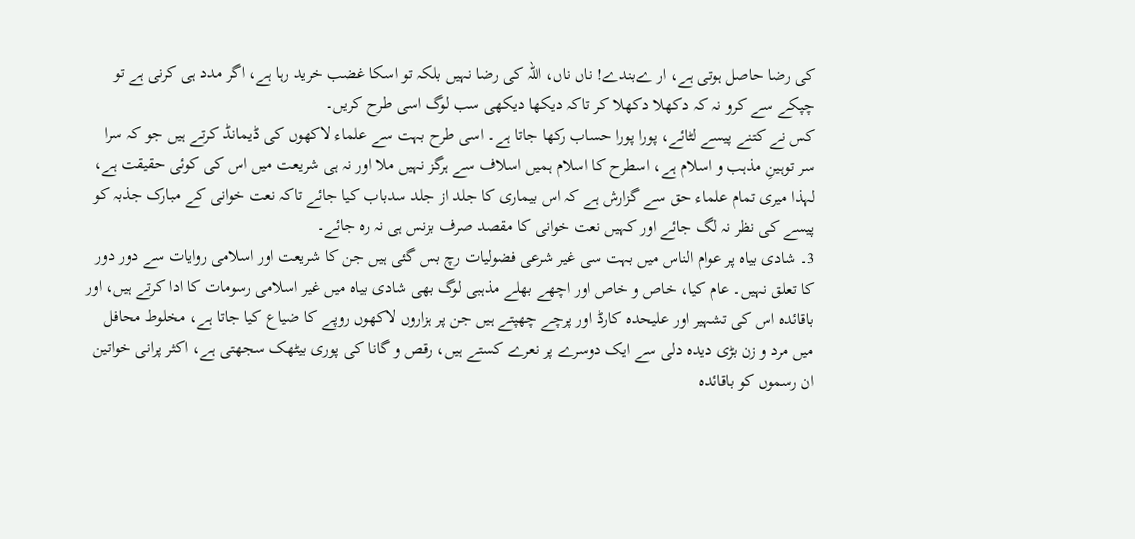کی رضا حاصل ہوتی ہے، ار ےبندے! ناں ناں، اللہ کی رضا نہیں بلکہ تو اسکا غضب خرید رہا ہے، اگر مدد ہی کرنی ہے تو چپکے سے کرو نہ کہ دکھلا دکھلا کر تاکہ دیکھا دیکھی سب لوگ اسی طرح کریں۔
کس نے کتنے پیسے لٹائے، پورا پورا حساب رکھا جاتا ہے۔ اسی طرح بہت سے علماء لاکھوں کی ڈیمانڈ کرتے ہیں جو کہ سرا سر توہینِ مذہب و اسلام ہے، اسطرح کا اسلام ہمیں اسلاف سے ہرگز نہیں ملا اور نہ ہی شریعت میں اس کی کوئی حقیقت ہے، لہذا میری تمام علماء حق سے گزارش ہے کہ اس بیماری کا جلد از جلد سدباب کیا جائے تاکہ نعت خوانی کے مبارک جذبہ کو پیسے کی نظر نہ لگ جائے اور کہیں نعت خوانی کا مقصد صرف بزنس ہی نہ رہ جائے۔
3۔ شادی بیاہ پر عوام الناس میں بہت سی غیر شرعی فضولیات رچ بس گئی ہیں جن کا شریعت اور اسلامی روایات سے دور دور کا تعلق نہیں۔ عام کیا، خاص و خاص اور اچھے بھلے مذہبی لوگ بھی شادی بیاہ میں غیر اسلامی رسومات کا ادا کرتے ہیں، اور باقائدہ اس کی تشہیر اور علیحدہ کارڈ اور پرچے چھپتے ہیں جن پر ہزاروں لاکھوں روپے کا ضیاع کیا جاتا ہے، مخلوط محافل میں مرد و زن بڑی دیدہ دلی سے ایک دوسرے پر نعرے کستے ہیں، رقص و گانا کی پوری بیٹھک سجھتی ہے، اکثر پرانی خواتین ان رسموں کو باقائدہ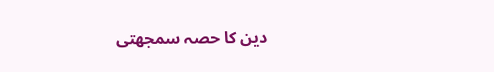دین کا حصہ سمجھتی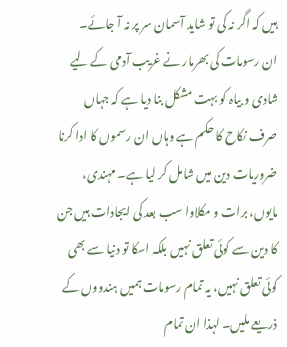ہیں کہ اگر نہ کی تو شاید آسمان سر پر نہ آ جائے۔
ان رسومات کی بھرمار نے غریب آدمی کے لیے شادی و بیاہ کو بہت مشکل بنا دیا ہے کہ جہاں صرف نکاح کا حکم ہے وہاں ان رسموں کا ادا کرنا ضروریات دین میں شامل کر لیا ہے۔ مہندی، مایوں، برات و مکلاوا سب بعد کی ایجادات ہیں جن کا دین سے کوئی تعلق نہیں بلکہ اسکا تو دنیا سے بھی کوئی تعلق نہیں، یہ تمام رسومات ہمیں ہندووں کے ذریعے ملیں۔ لہذا ان تمام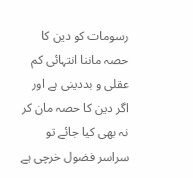رسومات کو دین کا حصہ ماننا انتہائی کم عقلی و بددینی ہے اور اگر دین کا حصہ مان کر نہ بھی کیا جائے تو سراسر فضول خرچی ہے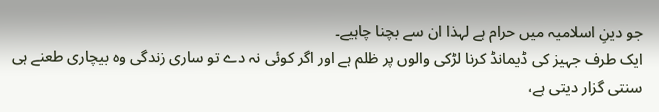جو دینِ اسلامیہ میں حرام ہے لہذا ان سے بچنا چاہیے۔
ایک طرف جہیز کی ڈیمانڈ کرنا لڑکی والوں پر ظلم ہے اور اگر کوئی نہ دے تو ساری زندگی وہ بیچاری طعنے ہی سنتی گزار دیتی ہے،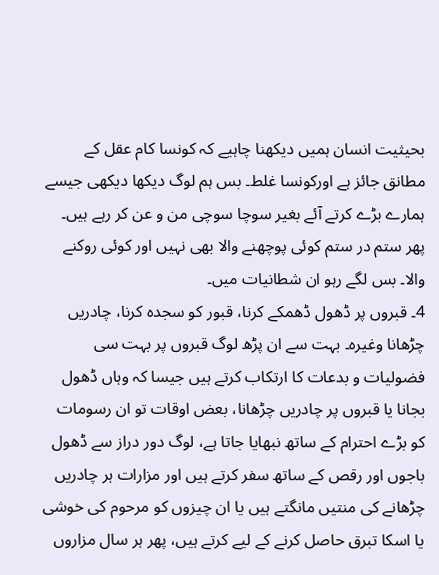بحیثیت انسان ہمیں دیکھنا چاہیے کہ کونسا کام عقل کے مطانق جائز ہے اورکونسا غلط۔ بس ہم لوگ دیکھا دیکھی جیسے ہمارے بڑے کرتے آئے بغیر سوچا سوچی من و عن کر رہے ہیں۔ پھر ستم در ستم کوئی پوچھنے والا بھی نہیں اور کوئی روکنے والا۔ بس لگے رہو ان شطانیات میں۔
4۔ قبروں پر ڈھول ڈھمکے کرنا، قبور کو سجدہ کرنا، چادریں چڑھانا وغیرہ۔ بہت سے ان پڑھ لوگ قبروں پر بہت سی فضولیات و بدعات کا ارتکاب کرتے ہیں جیسا کہ وہاں ڈھول بجانا یا قبروں پر چادریں چڑھانا، بعض اوقات تو ان رسومات کو بڑے احترام کے ساتھ نبھایا جاتا ہے، لوگ دور دراز سے ڈھول باجوں اور رقص کے ساتھ سفر کرتے ہیں اور مزارات ہر چادریں چڑھانے کی منتیں مانگتے ہیں یا ان چیزوں کو مرحوم کی خوشی یا اسکا تبرق حاصل کرنے کے لیے کرتے ہیں، پھر ہر سال مزاروں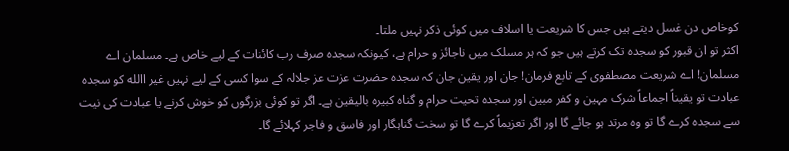کوخاص دن غسل دیتے ہیں جس کا شریعت یا اسلاف میں کوئی ذکر نہیں ملتا۔
اکثر تو ان قبور کو سجدہ تک کرتے ہیں جو کہ ہر مسلک میں ناجائز و حرام ہے، کیونکہ سجدہ صرف رب کائنات کے لیے خاص ہے۔ مسلمان اے مسلمان! اے شریعت مصطفوی کے تابع فرمان! جان اور یقین جان کہ سجدہ حضرت عزت عز جلالہ کے سوا کسی کے لیے نہیں غیر االله کو سجدہ عبادت تو یقیناً اجماعاً شرک مہین و کفر مبین اور سجدہ تحیت حرام و گناہ کبیرہ بالیقین ہے۔ اگر تو کوئی بزرگوں کو خوش کرنے یا عبادت کی نیت سے سجدہ کرے گا تو وہ مرتد ہو جائے گا اور اگر تعزیماً کرے گا تو سخت گناہگار اور فاسق و فاجر کہلائے گا۔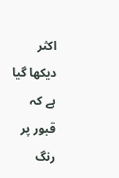اکثر دیکھا گیا ہے کہ قبور پر رنگ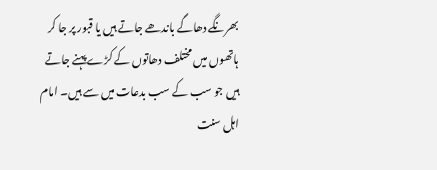بھرنگے دھاگے باندھے جاتے ہیں یا قبور پر جا کر ہاتھوں میں مختلف دھاتوں کے کڑے پہنے جاتے ہیں جو سب کے سب بدعات میں سے ہیں۔ امام اہل سنت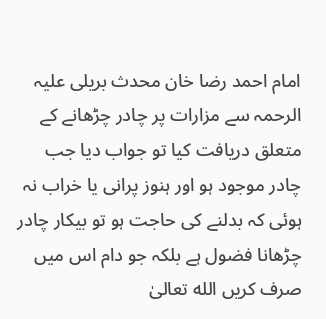امام احمد رضا خان محدث بریلی علیہ الرحمہ سے مزارات پر چادر چڑھانے کے متعلق دریافت کیا تو جواب دیا جب چادر موجود ہو اور ہنوز پرانی یا خراب نہ ہوئی کہ بدلنے کی حاجت ہو تو بیکار چادر چڑھانا فضول ہے بلکہ جو دام اس میں صرف کریں الله تعالیٰ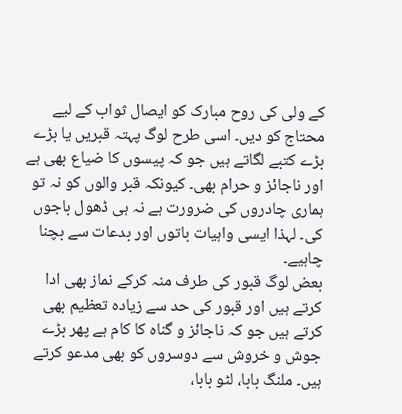کے ولی کی روح مبارک کو ایصال ثواب کے لیے محتاج کو دیں۔ اسی طرح لوگ پہتہ قبریں یا بڑے بڑے کتبے لگاتے ہیں جو کہ پیسوں کا ضیاع بھی ہے اور ناجائز و حرام بھی۔ کیونکہ قبر والوں کو نہ تو ہماری چادروں کی ضرورت ہے نہ ہی ڈھول باجوں کی۔ لہذا ایسی واہیات باتوں اور بدعات سے بچنا چاہیے۔
بعض لوگ قبور کی طرف منہ کرکے نماز بھی ادا کرتے ہیں اور قبور کی حد سے زیادہ تعظیم بھی کرتے ہیں جو کہ ناجائز و گناہ کا کام ہے پھر بڑے جوش و خروش سے دوسروں کو بھی مدعو کرتے ہیں۔ ملنگ بابا، لٹو بابا،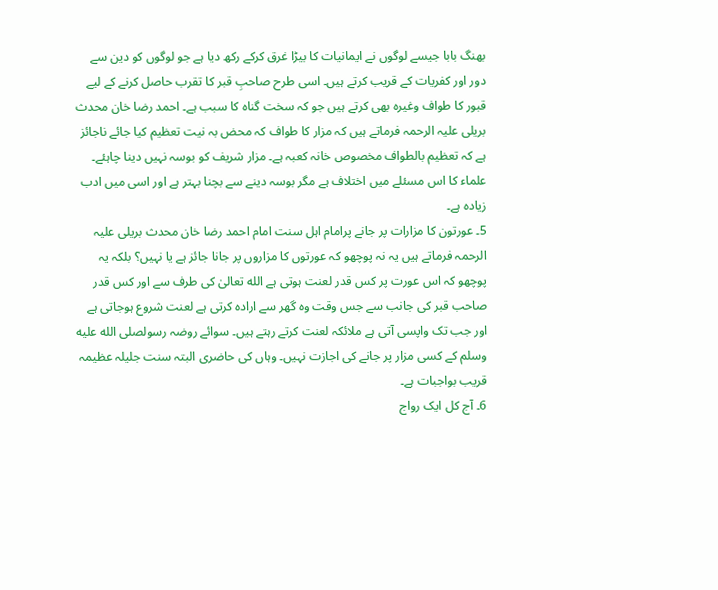بھنگ بابا جیسے لوگوں نے ایمانیات کا بیڑا غرق کرکے رکھ دیا ہے جو لوگوں کو دین سے دور اور کفریات کے قریب کرتے ہیں۔ اسی طرح صاحبِ قبر کا تقرب حاصل کرنے کے لیے قبور کا طواف وغیرہ بھی کرتے ہیں جو کہ سخت گناہ کا سبب ہے۔ احمد رضا خان محدث بریلی علیہ الرحمہ فرماتے ہیں کہ مزار کا طواف کہ محض بہ نیت تعظیم کیا جائے ناجائز ہے کہ تعظیم بالطواف مخصوص خانہ کعبہ ہے۔ مزار شریف کو بوسہ نہیں دینا چاہئے۔ علماء کا اس مسئلے میں اختلاف ہے مگر بوسہ دینے سے بچنا بہتر ہے اور اسی میں ادب زیادہ ہے۔
5۔ عورتون کا مزارات پر جانے پرامام اہل سنت امام احمد رضا خان محدث بریلی علیہ الرحمہ فرماتے ہیں یہ نہ پوچھو کہ عورتوں کا مزاروں پر جانا جائز ہے یا نہیں؟ بلکہ یہ پوچھو کہ اس عورت پر کس قدر لعنت ہوتی ہے الله تعالیٰ کی طرف سے اور کس قدر صاحب قبر کی جانب سے جس وقت وہ گھر سے ارادہ کرتی ہے لعنت شروع ہوجاتی ہے اور جب تک واپسی آتی ہے ملائکہ لعنت کرتے رہتے ہیں۔ سوائے روضہ رسولصلى الله عليه وسلم کے کسی مزار پر جانے کی اجازت نہیں۔ وہاں کی حاضری البتہ سنت جلیلہ عظیمہ قریب بواجبات ہے۔
6۔ آج کل ایک رواج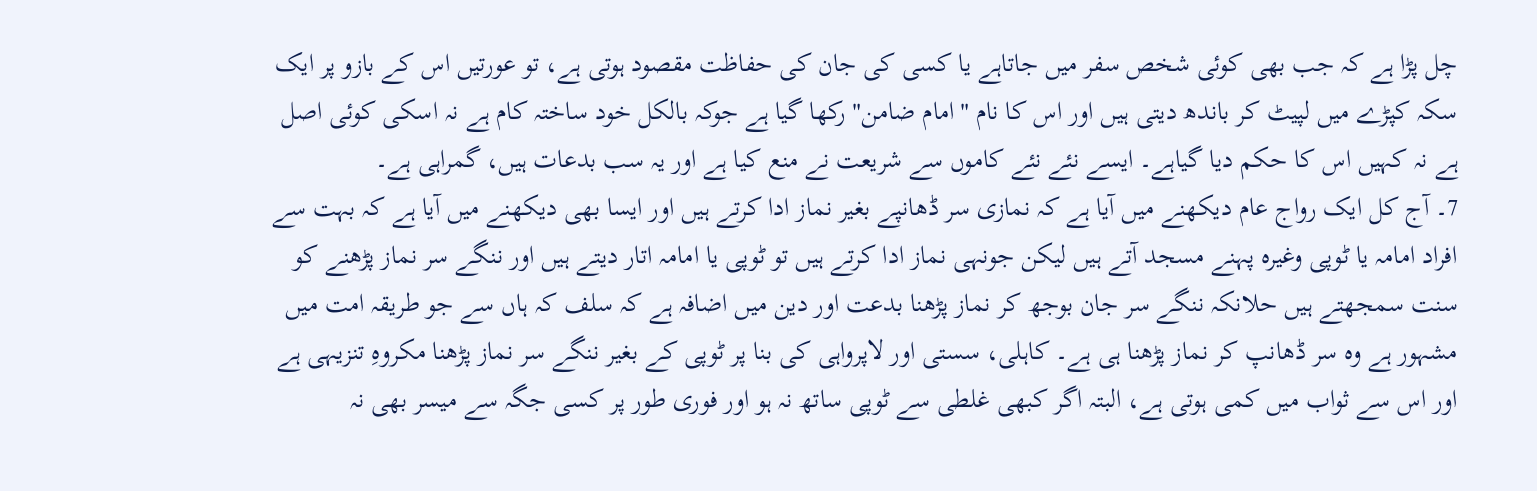چل پڑا ہے کہ جب بھی کوئی شخص سفر میں جاتاہے یا کسی کی جان کی حفاظت مقصود ہوتی ہے، تو عورتیں اس کے بازو پر ایک سکہ کپڑے میں لپیٹ کر باندھ دیتی ہیں اور اس کا نام "امام ضامن" رکھا گیا ہے جوکہ بالکل خود ساختہ کام ہے نہ اسکی کوئی اصل ہے نہ کہیں اس کا حکم دیا گیاہے۔ ایسے نئے نئے کاموں سے شریعت نے منع کیا ہے اور یہ سب بدعات ہیں، گمراہی ہے۔
7۔ آج کل ایک رواج عام دیکھنے میں آیا ہے کہ نمازی سر ڈھانپے بغیر نماز ادا کرتے ہیں اور ایسا بھی دیکھنے میں آیا ہے کہ بہت سے افراد امامہ یا ٹوپی وغیرہ پہنے مسجد آتے ہیں لیکن جونہی نماز ادا کرتے ہیں تو ٹوپی یا امامہ اتار دیتے ہیں اور ننگے سر نماز پڑھنے کو سنت سمجھتے ہیں حلانکہ ننگے سر جان بوجھ کر نماز پڑھنا بدعت اور دین میں اضافہ ہے کہ سلف کہ ہاں سے جو طریقہ امت میں مشہور ہے وہ سر ڈھانپ کر نماز پڑھنا ہی ہے۔ کاہلی، سستی اور لاپرواہی کی بنا پر ٹوپی کے بغیر ننگے سر نماز پڑھنا مکروہِ تنزیہی ہے اور اس سے ثواب میں کمی ہوتی ہے، البتہ اگر کبھی غلطی سے ٹوپی ساتھ نہ ہو اور فوری طور پر کسی جگہ سے میسر بھی نہ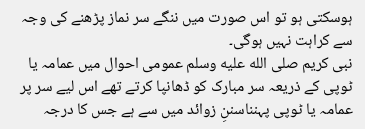ہوسکتی ہو تو اس صورت میں ننگے سر نماز پڑھنے کی وجہ سے کراہت نہیں ہوگی۔
نبی کریم صلى الله عليه وسلم عمومی احوال میں عمامہ یا ٹوپی کے ذریعہ سر مبارک کو ڈھانپا کرتے تھے اس لیے سر پر عمامہ یا ٹوپی پہنناسننِ زوائد میں سے ہے جس کا درجہ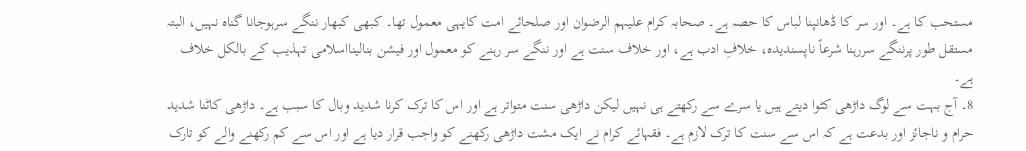مستحب کا ہے۔ اور سر کا ڈھانپنا لباس کا حصہ ہے۔ صحابہ کرام علیہم الرضوان اور صلحائے امت کایہی معمول تھا۔ کبھی کبھار ننگے سرہوجانا گناہ نہیں، البتہ مستقل طور پرننگے سررہنا شرعاً ناپسندیدہ، خلافِ ادب ہے، اور خلاف سنت ہے اور ننگے سر رہنے کو معمول اور فیشن بنالینااسلامی تہذیب کے بالکل خلاف ہے۔
8۔ آج بہت سے لوگ داڑھی کٹوا دیتے ہیں یا سرے سے رکھتے ہی نہیں لیکن داڑھی سنت متواتر ہے اور اس کا ترک کرنا شدید وبال کا سبب ہے۔ داڑھی کاٹنا شدید حرام و ناجائز اور بدعت ہے کہ اس سے سنت کا ترک لازم ہے۔ فقہائے کرام نے ایک مشت داڑھی رکھنے کو واجب قرار دیا ہے اور اس سے کم رکھنے والے کو تارک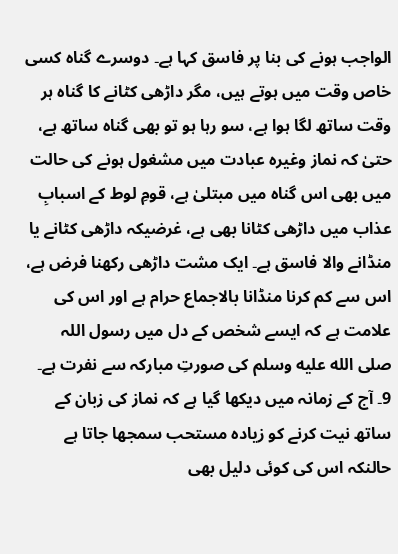الواجب ہونے کی بنا پر فاسق کہا ہے۔ دوسرے گناہ کسی خاص وقت میں ہوتے ہیں، مگر داڑھی کٹانے کا گناہ ہر وقت ساتھ لگا ہوا ہے، سو رہا ہو تو بھی گناہ ساتھ ہے، حتیٰ کہ نماز وغیرہ عبادت میں مشغول ہونے کی حالت میں بھی اس گناہ میں مبتلیٰ ہے، قومِ لوط کے اسبابِ عذاب میں داڑھی کٹانا بھی ہے، غرضیکہ داڑھی کٹانے یا منڈانے والا فاسق ہے۔ ایک مشت داڑھی رکھنا فرض ہے، اس سے کم کرنا منڈانا بالاجماع حرام ہے اور اس کی علامت ہے کہ ایسے شخص کے دل میں رسول اللہ صلى الله عليه وسلم کی صورتِ مبارکہ سے نفرت ہے۔
9۔ آج کے زمانہ میں دیکھا گیا ہے کہ نماز کی زبان کے ساتھ نیت کرنے کو زیادہ مستحب سمجھا جاتا ہے حالنکہ اس کی کوئی دلیل بھی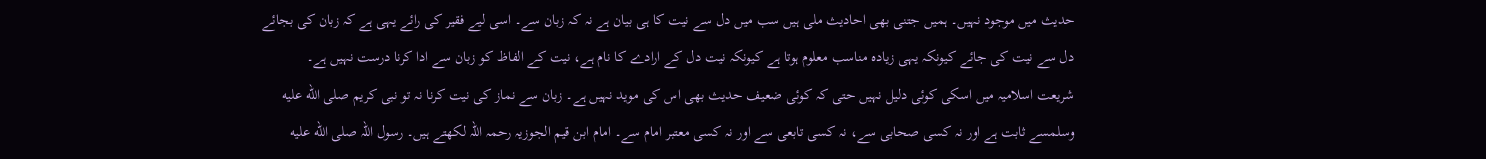حدیث میں موجود نہیں۔ ہمیں جتنی بھی احادیث ملی ہیں سب میں دل سے نیت کا ہی بیان ہے نہ کہ زبان سے۔ اسی لیے فقیر کی رائے یہی ہے کہ زبان کی بجائے دل سے نیت کی جائے کیونکہ یہی زیادہ مناسب معلوم ہوتا ہے کیونکہ نیت دل کے ارادے کا نام ہے، نیت کے الفاظ کو زبان سے ادا کرنا درست نہیں ہے۔
شریعت اسلامیہ میں اسکی کوئی دلیل نہیں حتی کہ کوئی ضعیف حدیث بھی اس کی موید نہیں ہے۔ زبان سے نماز کی نیت کرنا نہ تو نبی کریم صلى الله عليه وسلمسے ثابت ہے اور نہ کسی صحابی سے، نہ کسی تابعی سے اور نہ کسی معتبر امام سے۔ امام ابن قیم الجوزیہ رحمہ اللہ لکھتے ہیں۔ رسول اللہ صلى الله عليه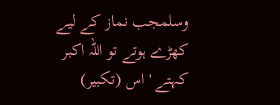وسلمجب نماز کے لیے کھڑے ہوتے تو اللہ اکبر کہتے 'اس (تکبیر)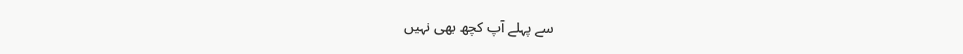سے پہلے آپ کچھ بھی نہیں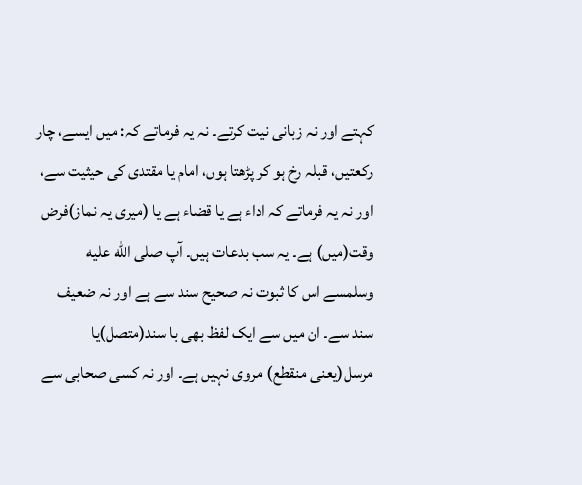کہتے اور نہ زبانی نیت کرتے۔ نہ یہ فرماتے کہ: میں ایسے، چار رکعتیں، قبلہ رخ ہو کر پڑھتا ہوں، امام یا مقتدی کی حیثیت سے، اور نہ یہ فرماتے کہ اداء ہے یا قضاء ہے یا (میری یہ نماز)فرض وقت(میں) ہے۔ یہ سب بدعات ہیں۔ آپ صلى الله عليه وسلمسے اس کا ثبوت نہ صحیح سند سے ہے اور نہ ضعیف سند سے۔ ان میں سے ایک لفظ بھی با سند(متصل)یا مرسل(یعنی منقطع) مروی نہیں ہے۔ اور نہ کسی صحابی سے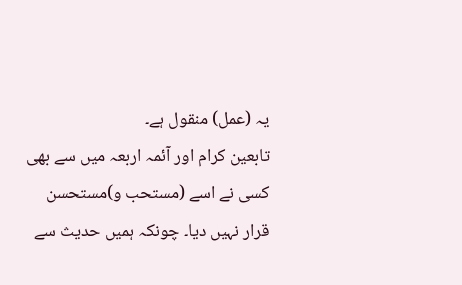یہ (عمل) منقول ہے۔
تابعین کرام اور آئمہ اربعہ میں سے بھی کسی نے اسے (مستحب و)مستحسن قرار نہیں دیا۔ چونکہ ہمیں حدیث سے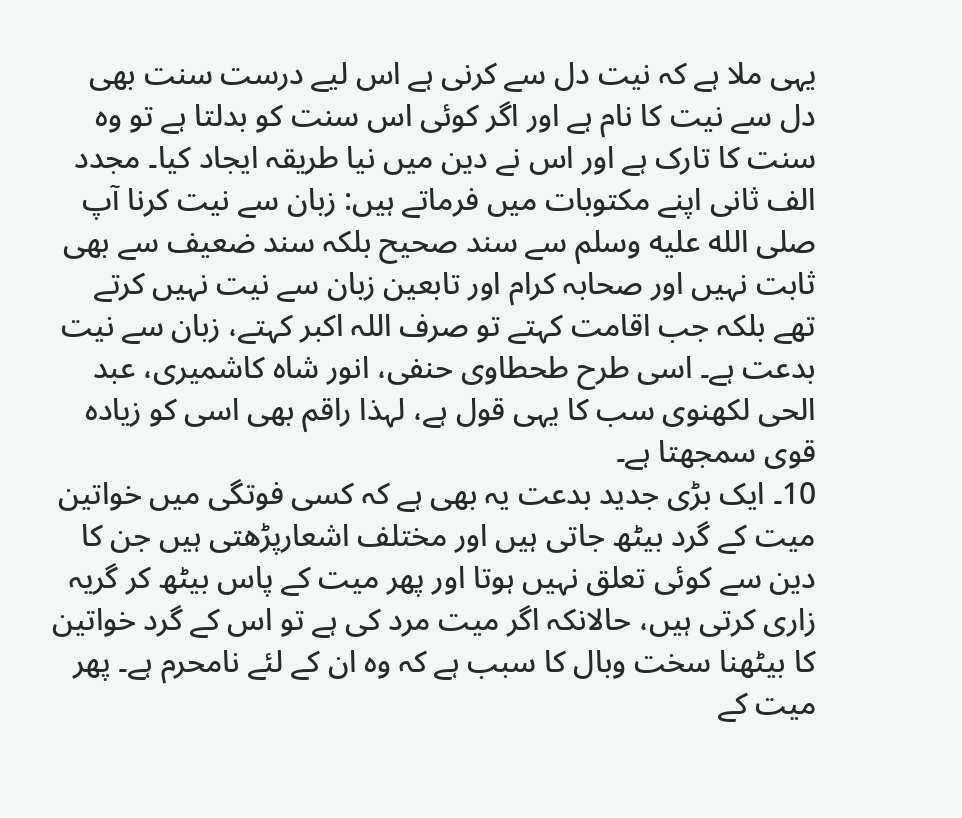یہی ملا ہے کہ نیت دل سے کرنی ہے اس لیے درست سنت بھی دل سے نیت کا نام ہے اور اگر کوئی اس سنت کو بدلتا ہے تو وہ سنت کا تارک ہے اور اس نے دین میں نیا طریقہ ایجاد کیا۔ مجدد الف ثانی اپنے مکتوبات میں فرماتے ہیں: زبان سے نیت کرنا آپ صلى الله عليه وسلم سے سند صحیح بلکہ سند ضعیف سے بھی ثابت نہیں اور صحابہ کرام اور تابعین زبان سے نیت نہیں کرتے تھے بلکہ جب اقامت کہتے تو صرف اللہ اکبر کہتے، زبان سے نیت بدعت ہے۔ اسی طرح طحطاوی حنفی، انور شاہ کاشمیری، عبد الحی لکھنوی سب کا یہی قول ہے، لہذا راقم بھی اسی کو زیادہ قوی سمجھتا ہے۔
10۔ ایک بڑی جدید بدعت یہ بھی ہے کہ کسی فوتگی میں خواتین میت کے گرد بیٹھ جاتی ہیں اور مختلف اشعارپڑھتی ہیں جن کا دین سے کوئی تعلق نہیں ہوتا اور پھر میت کے پاس بیٹھ کر گریہ زاری کرتی ہیں، حالانکہ اگر میت مرد کی ہے تو اس کے گرد خواتین کا بیٹھنا سخت وبال کا سبب ہے کہ وہ ان کے لئے نامحرم ہے۔ پھر میت کے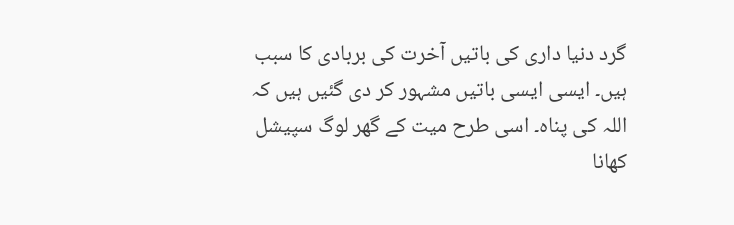گرد دنیا داری کی باتیں آخرت کی بربادی کا سبب ہیں۔ ایسی ایسی باتیں مشہور کر دی گئیں ہیں کہ اللہ کی پناہ۔ اسی طرح میت کے گھر لوگ سپیشل کھانا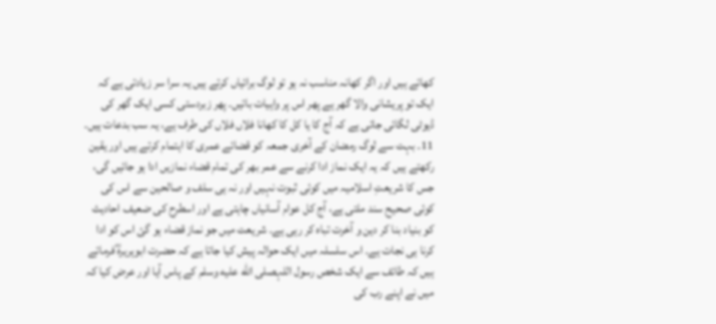کھاتے ہیں اور اگر کھانہ مناسب نہ ہو تو لوگ برائیاں کرتے ہیں یہ سرا سر زیادتی ہے کہ ایک تو پریشانی والا گھر ہے پھر اس پر واہیات باتیں۔ پھر زبردستی کسی ایک گھر کی ڈیوٹی لگائی جاتی ہے کہ آج کا یا کل کا کھانا فلاں فلاں کی طرف ہے، یہ سب بدعات ہیں۔
11۔ بہت سے لوگ رمضان کے آخری جمعہ کو قضائے عمری کا اہتمام کرتے ہیں اور یقین رکھتے ہیں کہ یہ ایک نماز ادا کرنے سے عمر بھر کی تمام قضاء نمازیں ادا ہو جائیں گی، جس کا شریعتِ اسلامیہ میں کوئی ثبوت نہیں اور نہ ہی سلف و صالحین سے اس کی کوئی صحیح سند ملتی ہے، آج کل عوام آسانیاں چاہتی ہے اور اسطرح کی ضعیف احادیث کو بنیاد بنا کر دین و آخرت تباہ کر رہی ہے۔ شریعت میں جو نماز قضاء ہو گئ اس کو ادا کرنا ہی نجات ہے۔ اس سلسلہ میں ایک حوالہ پیش کیا جاتا ہے کہ حضرت ابوہریرہؓ فرماتے ہیں کہ طائف سے ایک شخص رسول اللہصلى الله عليه وسلم کے پاس آیا اور عرض کیا کہ میں نے اپنے رب کی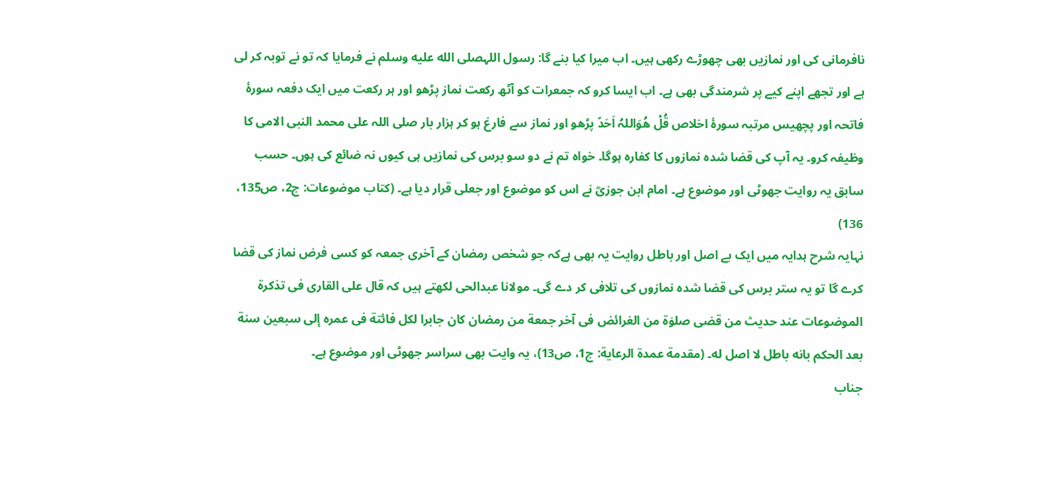نافرمانی کی اور نمازیں بھی چھوڑے رکھی ہیں۔ اب میرا کیا بنے گا: رسول اللہصلى الله عليه وسلم نے فرمایا کہ تو نے توبہ کر لی ہے اور تجھے اپنے کیے پر شرمندگی بھی ہے۔ اب ایسا کرو کہ جمعرات کو آٹھ رکعت نماز پڑھو اور ہر رکعت میں ایک دفعہ سورۂ فاتحہ اور پچھیس مرتبہ سورۂ اخلاص قُلْ ھُوَاللہُ اَحَدً پڑھو اور نماز سے فارغ ہو کر ہزار بار صلی اللہ علی محمد النبی الامی کا وظیفہ کرو۔ یہ آپ کی قضا شدہ نمازوں کا کفارہ ہوگا۔ خواہ تم نے دو سو برس کی نمازیں ہی کیوں نہ ضائع کی ہوں۔ حسب سابق یہ روایت جھوٹی اور موضوع ہے۔ امام ابن جوزیؒ نے اس کو موضوع اور جعلی قرار دیا ہے۔ (کتاب موضوعات: ج2، ص135، 136)
نہایہ شرح ہدایہ میں ایک بے اصل اور باطل روایت یہ بھی ہےکہ جو شخص رمضان کے آخری جمعہ کو کسی فرض نماز کی قضا کرے گا تو یہ ستر برس کی قضا شدہ نمازوں کی تلافی کر دے گی۔ مولانا عبدالحی لکھتے ہیں کہ قال علی القاری فی تذکرة الموضوعات عند حدیث من قضی صلوٰة من الغرائض فی آخر جمعة من رمضان کان جابرا لکل فائتة فی عمرہ إلی سبعین سنة بعد الحکم بانه باطل لا اصل له۔ (مقدمة عمدة الرعایة: ج1، ص13)، یہ وایت بھی سراسر جھوٹی اور موضوع ہے۔
جناب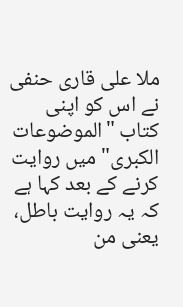ملا علی قاری حنفی نے اس کو اپنی کتاب "الموضوعات الکبری" میں روایت کرنے کے بعد کہا ہے کہ یہ روایت باطل، یعنی من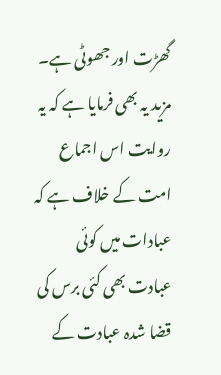گھڑت اور جھوٹی ہے۔ مزید یہ بھی فرمایا ہے کہ یہ روایت اس اجماع امت کے خلاف ہے کہ عبادات میں کوئی عبادت بھی کئی برس کی قضا شدہ عبادت کے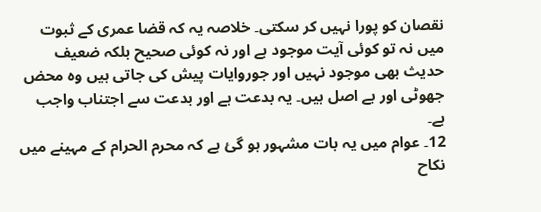نقصان کو پورا نہیں کر سکتی۔ خلاصہ یہ کہ قضا عمری کے ثبوت میں نہ تو کوئی آیت موجود ہے اور نہ کوئی صحیح بلکہ ضعیف حدیث بھی موجود نہیں اور جوروایات پیش کی جاتی ہیں وہ محض جھوٹی اور بے اصل ہیں۔ یہ بدعت ہے اور بدعت سے اجتناب واجب ہے۔
12۔ عوام میں یہ بات مشہور ہو گئ ہے کہ محرم الحرام کے مہینے میں نکاح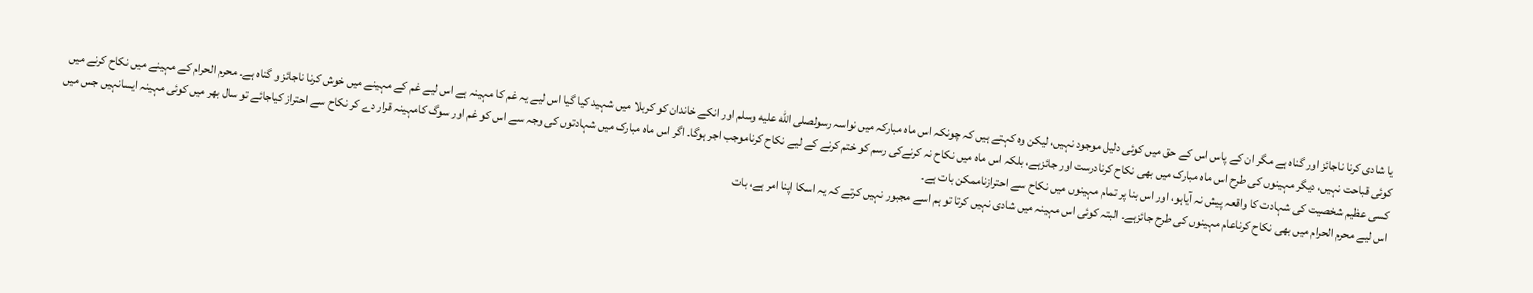یا شادی کرنا ناجائز اور گناہ ہے مگر ان کے پاس اس کے حق میں کوئی دلیل موجود نہیں، لیکن وہ کہتے ہیں کہ چونکہ اس ماہ مبارکہ میں نواسہ رسولصلى الله عليه وسلم اور انکے خاندان کو کربلا میں شہید کیا گیا اس لیے یہ غم کا مہینہ ہے اس لیے غم کے مہینے میں خوش کرنا ناجائز و گناہ ہے۔ محرم الحرام کے مہینے میں نکاح کرنے میں کوئی قباحت نہیں، دیگر مہینوں کی طرح اس ماہ مبارک میں بھی نکاح کرنادرست اور جائزہے، بلکہ اس ماہ میں نکاح نہ کرنےکی رسم کو ختم کرنے کے لیے نکاح کرناموجب اجر ہوگا۔ اگر اس ماہ مبارک میں شہادتوں کی وجہ سے اس کو غم اور سوگ کامہینہ قرار دے کر نکاح سے احتراز کیاجائے تو سال بھر میں کوئی مہینہ ایسانہیں جس میں کسی عظیم شخصیت کی شہادت کا واقعہ پیش نہ آیاہو، اور اس بنا پر تمام مہینوں میں نکاح سے احترازناممکن بات ہے۔
اس لیے محرم الحرام میں بھی نکاح کرناعام مہینوں کی طرح جائزہے۔ البتہ کوئی اس مہینہ میں شادی نہیں کرتا تو ہم اسے مجبور نہیں کرتے کہ یہ اسکا اپنا امر ہے، بات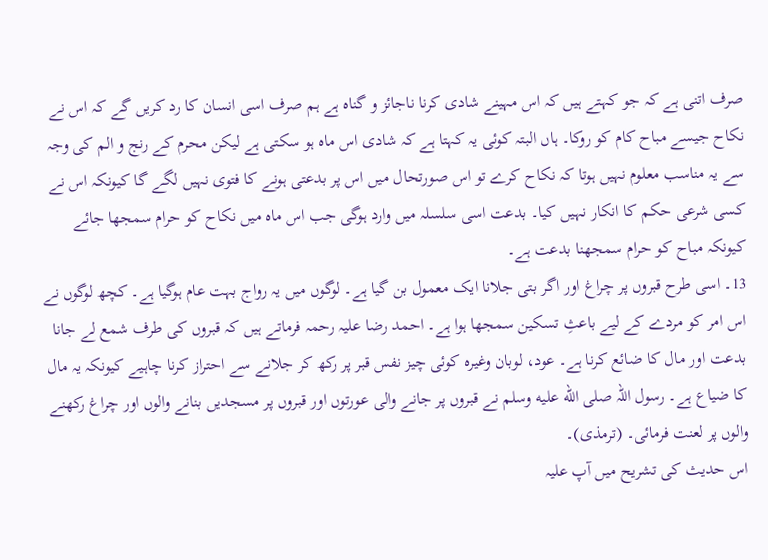صرف اتنی ہے کہ جو کہتے ہیں کہ اس مہینے شادی کرنا ناجائز و گناہ ہے ہم صرف اسی انسان کا رد کریں گے کہ اس نے نکاح جیسے مباح کام کو روکا۔ ہاں البتہ کوئی یہ کہتا ہے کہ شادی اس ماہ ہو سکتی ہے لیکن محرم کے رنج و الم کی وجہ سے یہ مناسب معلوم نہیں ہوتا کہ نکاح کرے تو اس صورتحال میں اس پر بدعتی ہونے کا فتوی نہیں لگے گا کیونکہ اس نے کسی شرعی حکم کا انکار نہیں کیا۔ بدعت اسی سلسلہ میں وارد ہوگی جب اس ماہ میں نکاح کو حرام سمجھا جائے کیونکہ مباح کو حرام سمجھنا بدعت ہے۔
13۔ اسی طرح قبروں پر چراغ اور اگر بتی جلانا ایک معمول بن گیا ہے۔ لوگوں میں یہ رواج بہت عام ہوگیا ہے۔ کچھ لوگوں نے اس امر کو مردے کے لیے باعثِ تسکین سمجھا ہوا ہے۔ احمد رضا علیہ رحمہ فرماتے ہیں کہ قبروں کی طرف شمع لے جانا بدعت اور مال کا ضائع کرنا ہے۔ عود، لوبان وغیرہ کوئی چیز نفس قبر پر رکھ کر جلانے سے احتراز کرنا چاہیے کیونکہ یہ مال کا ضیاع ہے۔ رسول اللہ صلى الله عليه وسلم نے قبروں پر جانے والی عورتوں اور قبروں پر مسجدیں بنانے والوں اور چراغ رکھنے والوں پر لعنت فرمائی۔ (ترمذی)۔
اس حدیث کی تشریح میں آپ علیہ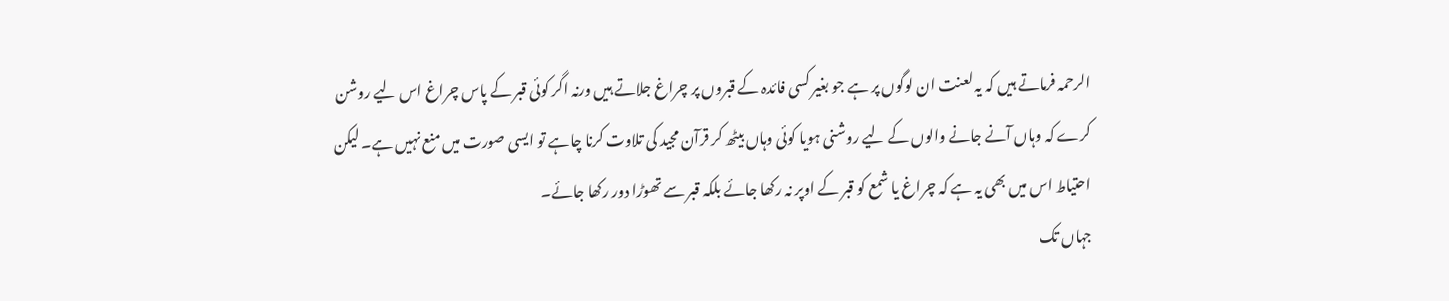الرحمہ فرماتے ہیں کہ یہ لعنت ان لوگوں پر ہے جو بغیر کسی فائدہ کے قبروں پر چراغ جلاتے ہیں ورنہ اگر کوئی قبر کے پاس چراغ اس لیے روشن کرے کہ وہاں آنے جانے والوں کے لیے روشنی ہویا کوئی وہاں بیٹھ کر قرآن مجید کی تلاوت کرنا چاہے تو ایسی صورت میں منع نہیں ہے۔ لیکن احتیاط اس میں بھی یہ ہے کہ چراغ یا شمع کو قبر کے اوپر نہ رکھا جائے بلکہ قبر سے تھوڑا دور رکھا جائے۔
جہاں تک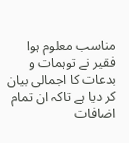مناسب معلوم ہوا فقیر نے توہمات و بدعات کا اجمالی بیان کر دیا ہے تاکہ ان تمام اضافات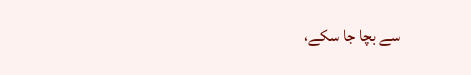سے بچا جا سکے،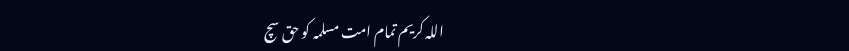اللہ کریم تمام امت مسلمہ کو حق سچ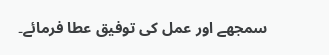سمجھے اور عمل کی توفیق عطا فرمائے۔